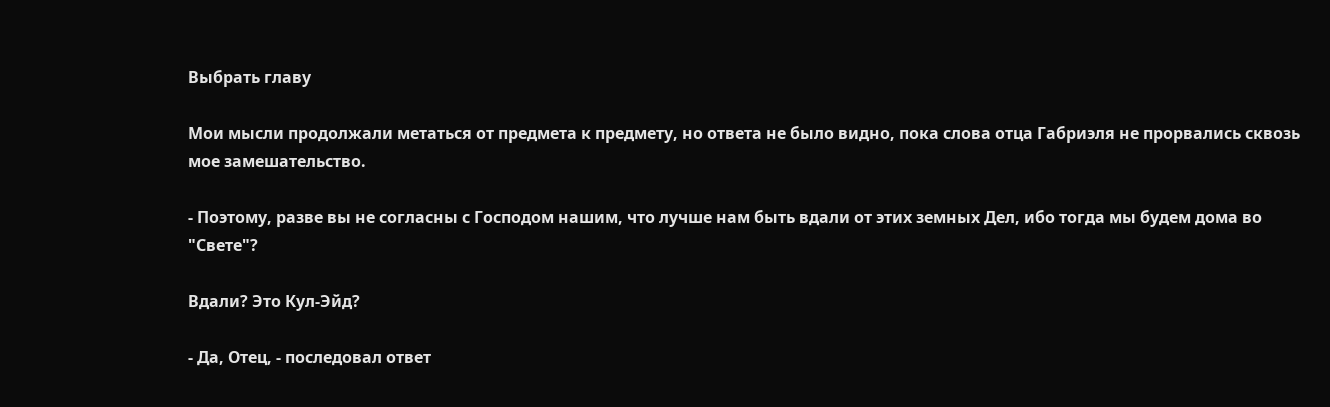Выбрать главу

Мои мысли продолжали метаться от предмета к предмету, но ответа не было видно, пока слова отца Габриэля не прорвались сквозь мое замешательство.

- Поэтому, разве вы не согласны с Господом нашим, что лучше нам быть вдали от этих земных Дел, ибо тогда мы будем дома во "Свете"?

Вдали? Это Кул-Эйд?

- Да, Отец, - последовал ответ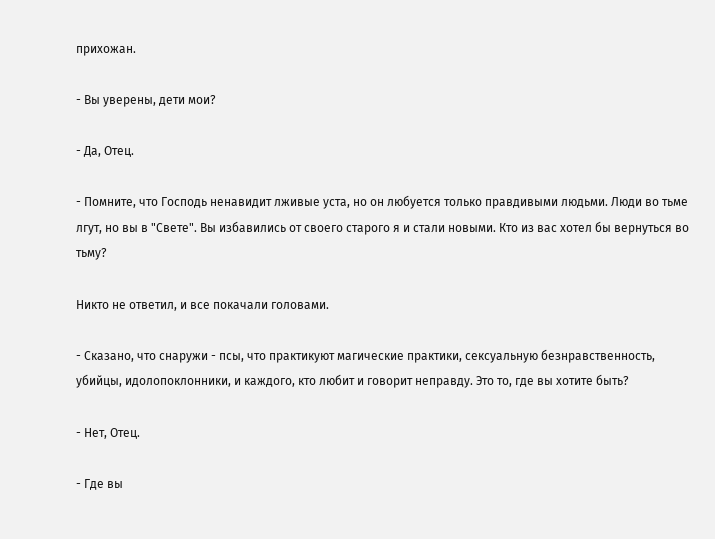прихожан.

- Вы уверены, дети мои?

- Да, Отец.

- Помните, что Господь ненавидит лживые уста, но он любуется только правдивыми людьми. Люди во тьме лгут, но вы в "Свете". Вы избавились от своего старого я и стали новыми. Кто из вас хотел бы вернуться во тьму?

Никто не ответил, и все покачали головами.

- Сказано, что снаружи - псы, что практикуют магические практики, сексуальную безнравственность, убийцы, идолопоклонники, и каждого, кто любит и говорит неправду. Это то, где вы хотите быть?

- Нет, Отец.

- Где вы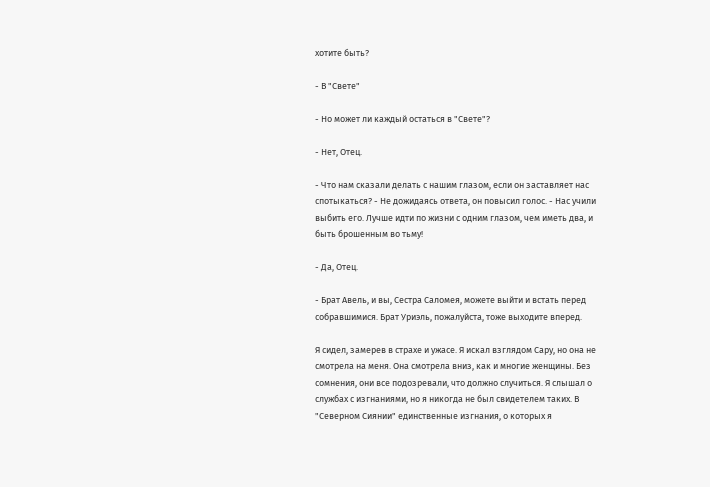хотите быть?

- В "Свете"

- Но может ли каждый остаться в "Свете"?

- Нет, Отец.

- Что нам сказали делать с нашим глазом, если он заставляет нас спотыкаться? - Не дожидаясь ответа, он повысил голос. - Нас учили выбить его. Лучше идти по жизни с одним глазом, чем иметь два, и быть брошенным во тьму!

- Да, Отец.

- Брат Авель, и вы, Сестра Саломея, можете выйти и встать перед собравшимися. Брат Уриэль, пожалуйста, тоже выходите вперед.

Я сидел, замерев в страхе и ужасе. Я искал взглядом Сару, но она не смотрела на меня. Она смотрела вниз, как и многие женщины. Без сомнения, они все подозревали, что должно случиться. Я слышал о службах с изгнаниями, но я никогда не был свидетелем таких. В "Северном Сиянии" единственные изгнания, о которых я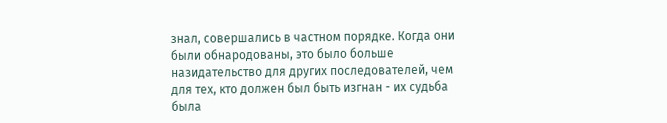знал, совершались в частном порядке. Когда они были обнародованы, это было больше назидательство для других последователей, чем для тех, кто должен был быть изгнан - их судьба была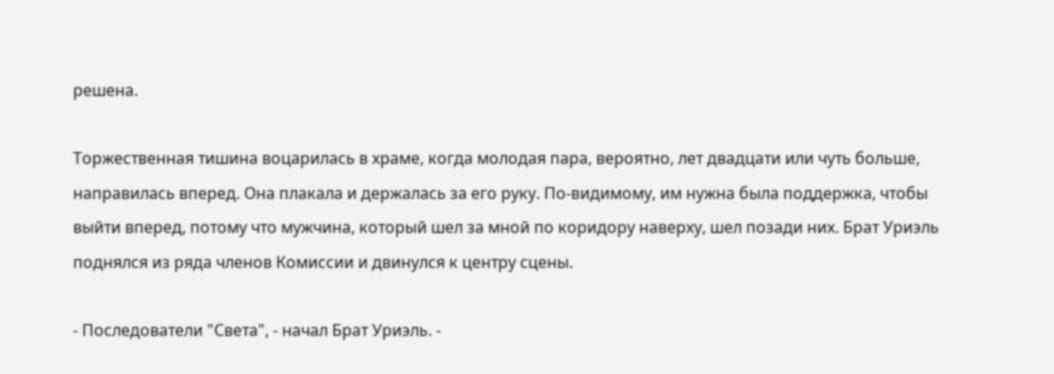решена.

Торжественная тишина воцарилась в храме, когда молодая пара, вероятно, лет двадцати или чуть больше, направилась вперед. Она плакала и держалась за его руку. По-видимому, им нужна была поддержка, чтобы выйти вперед, потому что мужчина, который шел за мной по коридору наверху, шел позади них. Брат Уриэль поднялся из ряда членов Комиссии и двинулся к центру сцены.

- Последователи "Света", - начал Брат Уриэль. -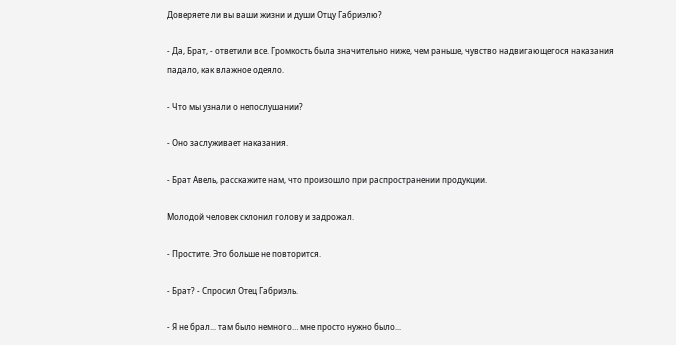Доверяете ли вы ваши жизни и души Отцу Габриэлю?

- Да, Брат, - ответили все. Громкость была значительно ниже, чем раньше, чувство надвигающегося наказания падало, как влажное одеяло.

- Что мы узнали о непослушании?

- Оно заслуживает наказания.

- Брат Авель, расскажите нам, что произошло при распространении продукции.

Молодой человек склонил голову и задрожал.

- Простите. Это больше не повторится.

- Брат? - Спросил Отец Габриэль.

- Я не брал... там было немного… мне просто нужно было...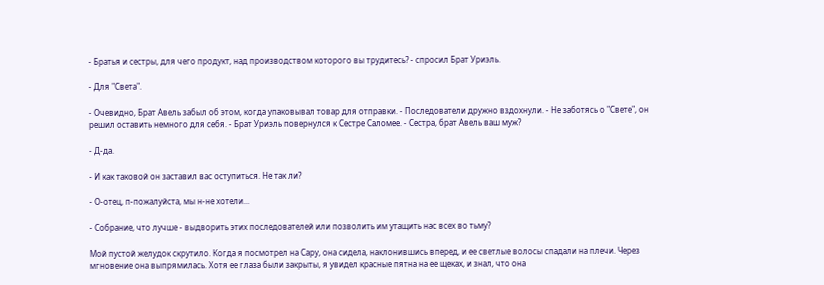- Братья и сестры, для чего продукт, над производством которого вы трудитесь? - спросил Брат Уриэль.

- Для "Света".

- Очевидно, Брат Авель забыл об этом, когда упаковывал товар для отправки. - Последователи дружно вздохнули. - Не заботясь о "Свете", он решил оставить немного для себя. - Брат Уриэль повернулся к Сестре Саломее. - Сестра, брат Авель ваш муж?

- Д-да.

- И как таковой он заставил вас оступиться. Не так ли?

- О-отец, п-пожалуйста, мы н-не хотели...

- Собрание, что лучше - выдворить этих последователей или позволить им утащить нас всех во тьму?

Мой пустой желудок скрутило. Когда я посмотрел на Сару, она сидела, наклонившись вперед, и ее светлые волосы спадали на плечи. Через мгновение она выпрямилась. Хотя ее глаза были закрыты, я увидел красные пятна на ее щеках, и знал, что она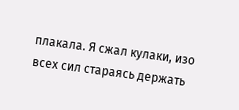плакала. Я сжал кулаки, изо всех сил стараясь держать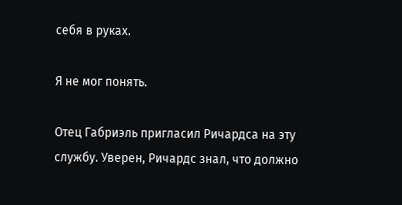себя в руках.

Я не мог понять.

Отец Габриэль пригласил Ричардса на эту службу. Уверен, Ричардс знал, что должно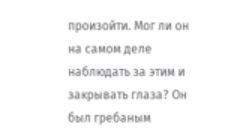произойти. Мог ли он на самом деле наблюдать за этим и закрывать глаза? Он был гребаным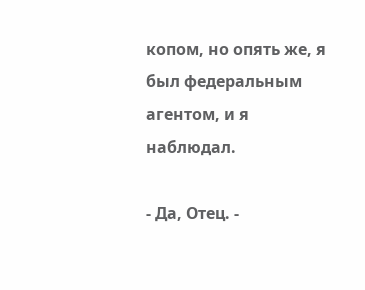копом, но опять же, я был федеральным агентом, и я наблюдал.

- Да, Отец. -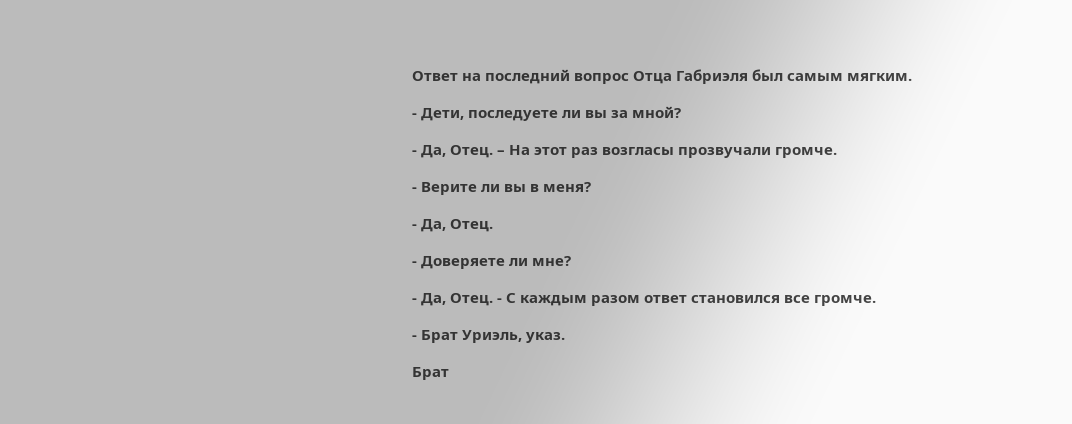Ответ на последний вопрос Отца Габриэля был самым мягким.

- Дети, последуете ли вы за мной?

- Да, Отец. – На этот раз возгласы прозвучали громче.

- Верите ли вы в меня?

- Да, Отец.

- Доверяете ли мне?

- Да, Отец. - С каждым разом ответ становился все громче.

- Брат Уриэль, указ.

Брат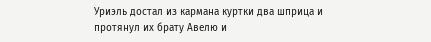Уриэль достал из кармана куртки два шприца и протянул их брату Авелю и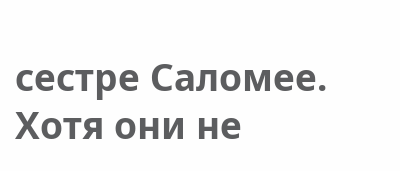сестре Саломее. Хотя они не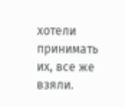хотели принимать их, все же взяли.